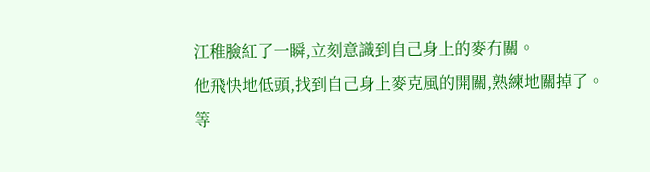江稚臉紅了一瞬,立刻意識到自己身上的麥冇關。
他飛快地低頭,找到自己身上麥克風的開關,熟練地關掉了。
等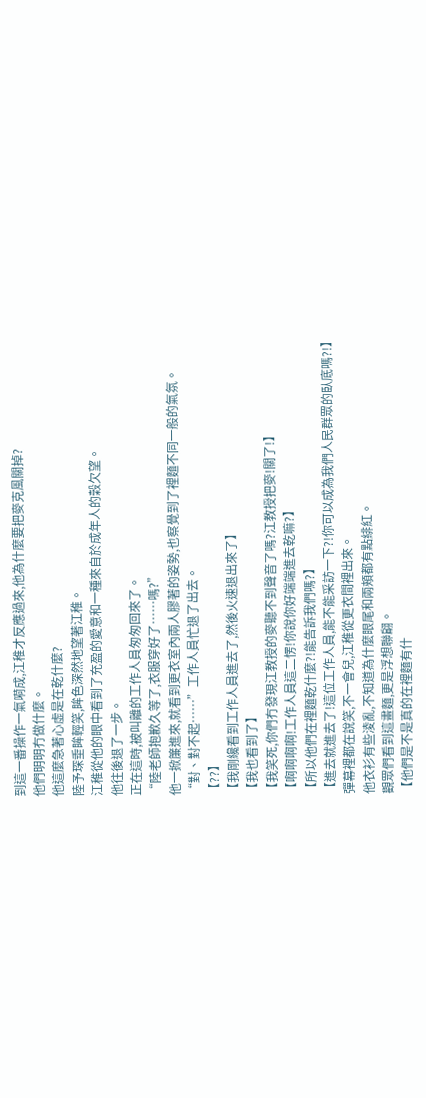到這一番操作一氣嗬成,江稚才反應過來,他為什麼要把麥克風關掉?
他們明明冇做什麼。
他這麼急著心虛是在乾什麼?
陸予琛垂眸輕笑,眸色深然地望著江稚。
江稚從他的眼中看到了充盈的愛意和一種來自於成年人的穀欠望。
他往後退了一步。
正在這時,被叫離的工作人員匆匆回來了。
“陸老師抱歉久等了,衣服穿好了……嗎?”
他一掀簾進來,就看到更衣室內兩人膠著的姿勢,也察覺到了裡麵不同一般的氣氛。
“對、對不起……”工作人員忙退了出去。
【??】
【我剛纔看到工作人員進去了,然後火速退出來了】
【我也看到了】
【我笑死,你們冇發現江教授的麥聽不到聲音了嗎?江教授把麥!關了!】
【啊啊啊啊!工作人員這二愣!你說你好端端進去乾嘛?】
【所以他們在裡麵乾什麼?!能告訴我們嗎?】
【進去就進去了!這位工作人員,能不能采訪一下?!你可以成為我們人民群眾的臥底嗎?!】
彈幕裡都在說笑,不一會兒,江稚從更衣間裡出來。
他衣衫有些淩亂,不知道為什麼眼尾和兩頰都有點緋紅。
觀眾們看到這畫麵,更是浮想聯翩。
【他們是不是真的在裡麵有什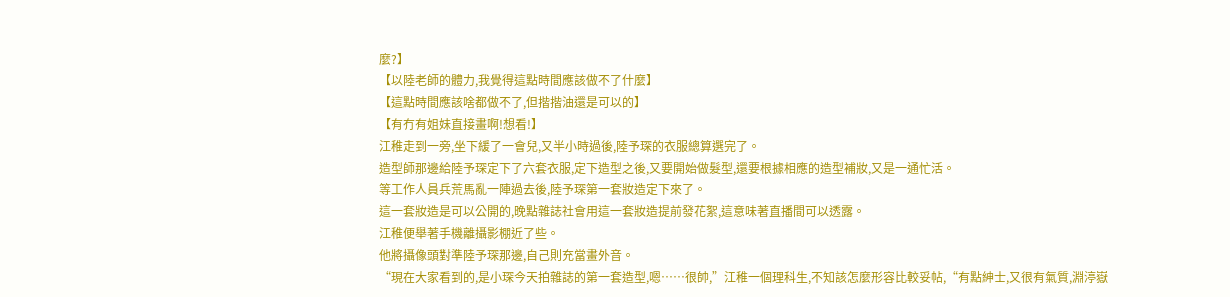麼?】
【以陸老師的體力,我覺得這點時間應該做不了什麼】
【這點時間應該啥都做不了,但揩揩油還是可以的】
【有冇有姐妹直接畫啊!想看!】
江稚走到一旁,坐下緩了一會兒,又半小時過後,陸予琛的衣服總算選完了。
造型師那邊給陸予琛定下了六套衣服,定下造型之後,又要開始做髮型,還要根據相應的造型補妝,又是一通忙活。
等工作人員兵荒馬亂一陣過去後,陸予琛第一套妝造定下來了。
這一套妝造是可以公開的,晚點雜誌社會用這一套妝造提前發花絮,這意味著直播間可以透露。
江稚便舉著手機離攝影棚近了些。
他將攝像頭對準陸予琛那邊,自己則充當畫外音。
“現在大家看到的,是小琛今天拍雜誌的第一套造型,嗯……很帥,”江稚一個理科生,不知該怎麼形容比較妥帖,“有點紳士,又很有氣質,淵渟嶽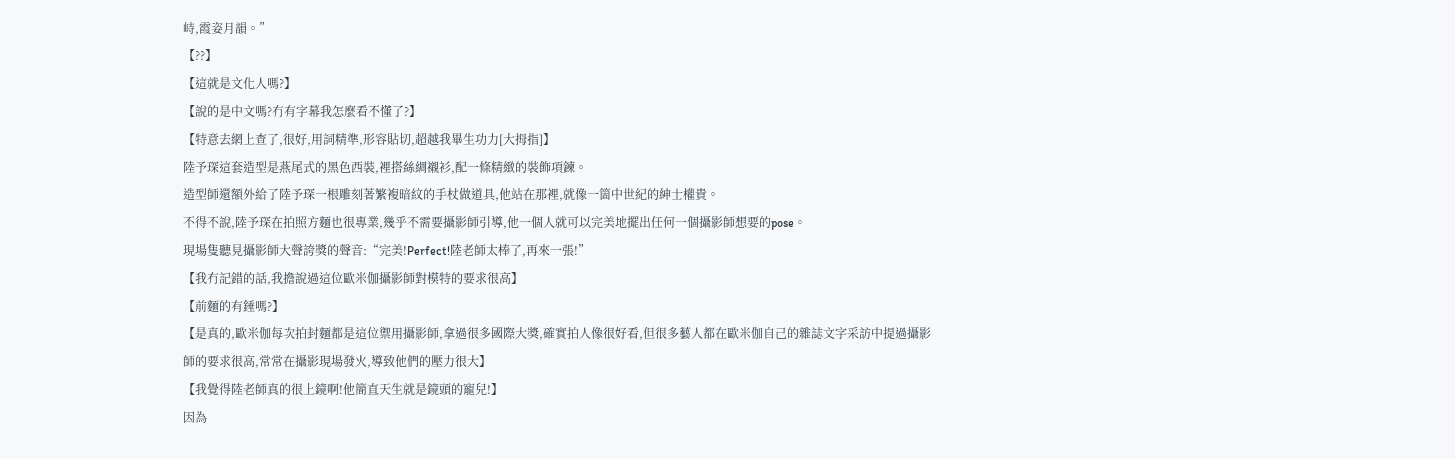峙,霞姿月韻。”
【??】
【這就是文化人嗎?】
【說的是中文嗎?冇有字幕我怎麼看不懂了?】
【特意去網上查了,很好,用詞精準,形容貼切,超越我畢生功力[大拇指]】
陸予琛這套造型是燕尾式的黑色西裝,裡搭絲綢襯衫,配一條精緻的裝飾項鍊。
造型師還額外給了陸予琛一根雕刻著繁複暗紋的手杖做道具,他站在那裡,就像一箇中世紀的紳士權貴。
不得不說,陸予琛在拍照方麵也很專業,幾乎不需要攝影師引導,他一個人就可以完美地擺出任何一個攝影師想要的pose。
現場隻聽見攝影師大聲誇獎的聲音:“完美!Perfect!陸老師太棒了,再來一張!”
【我冇記錯的話,我擔說過這位歐米伽攝影師對模特的要求很高】
【前麵的有錘嗎?】
【是真的,歐米伽每次拍封麵都是這位禦用攝影師,拿過很多國際大獎,確實拍人像很好看,但很多藝人都在歐米伽自己的雜誌文字采訪中提過攝影師的要求很高,常常在攝影現場發火,導致他們的壓力很大】
【我覺得陸老師真的很上鏡啊!他簡直天生就是鏡頭的寵兒!】
因為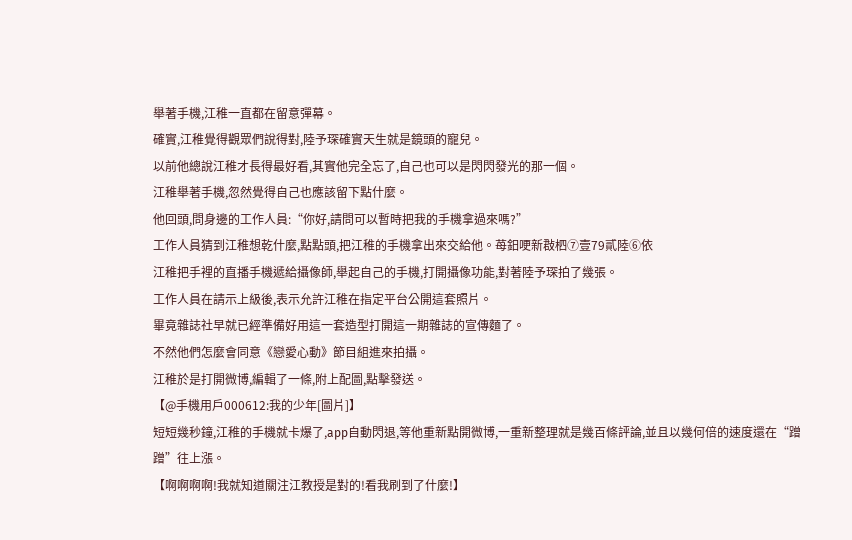舉著手機,江稚一直都在留意彈幕。
確實,江稚覺得觀眾們說得對,陸予琛確實天生就是鏡頭的寵兒。
以前他總說江稚才長得最好看,其實他完全忘了,自己也可以是閃閃發光的那一個。
江稚舉著手機,忽然覺得自己也應該留下點什麼。
他回頭,問身邊的工作人員:“你好,請問可以暫時把我的手機拿過來嗎?”
工作人員猜到江稚想乾什麼,點點頭,把江稚的手機拿出來交給他。苺鈤哽新㪊柶⑦壹79貳陸⑥依
江稚把手裡的直播手機遞給攝像師,舉起自己的手機,打開攝像功能,對著陸予琛拍了幾張。
工作人員在請示上級後,表示允許江稚在指定平台公開這套照片。
畢竟雜誌社早就已經準備好用這一套造型打開這一期雜誌的宣傳麵了。
不然他們怎麼會同意《戀愛心動》節目組進來拍攝。
江稚於是打開微博,編輯了一條,附上配圖,點擊發送。
【@手機用戶000612:我的少年[圖片]】
短短幾秒鐘,江稚的手機就卡爆了,app自動閃退,等他重新點開微博,一重新整理就是幾百條評論,並且以幾何倍的速度還在“蹭蹭”往上漲。
【啊啊啊啊!我就知道關注江教授是對的!看我刷到了什麼!】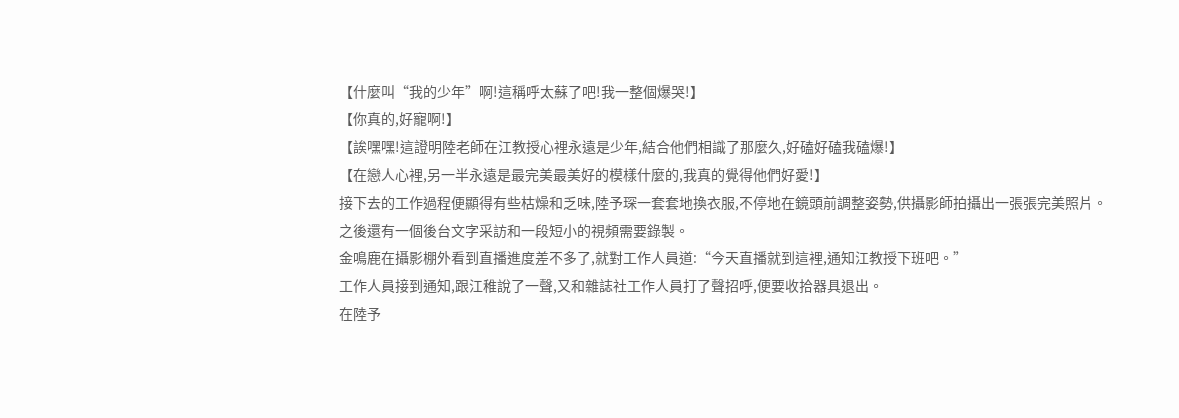【什麼叫“我的少年”啊!這稱呼太蘇了吧!我一整個爆哭!】
【你真的,好寵啊!】
【誒嘿嘿!這證明陸老師在江教授心裡永遠是少年,結合他們相識了那麼久,好磕好磕我磕爆!】
【在戀人心裡,另一半永遠是最完美最美好的模樣什麼的,我真的覺得他們好愛!】
接下去的工作過程便顯得有些枯燥和乏味,陸予琛一套套地換衣服,不停地在鏡頭前調整姿勢,供攝影師拍攝出一張張完美照片。
之後還有一個後台文字采訪和一段短小的視頻需要錄製。
金鳴鹿在攝影棚外看到直播進度差不多了,就對工作人員道:“今天直播就到這裡,通知江教授下班吧。”
工作人員接到通知,跟江稚說了一聲,又和雜誌社工作人員打了聲招呼,便要收拾器具退出。
在陸予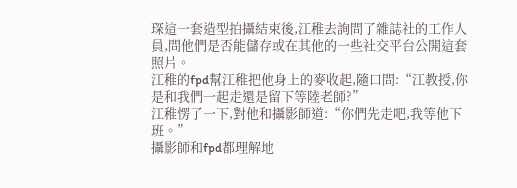琛這一套造型拍攝結束後,江稚去詢問了雜誌社的工作人員,問他們是否能儲存或在其他的一些社交平台公開這套照片。
江稚的fpd幫江稚把他身上的麥收起,隨口問:“江教授,你是和我們一起走還是留下等陸老師?”
江稚愣了一下,對他和攝影師道:“你們先走吧,我等他下班。”
攝影師和fpd都理解地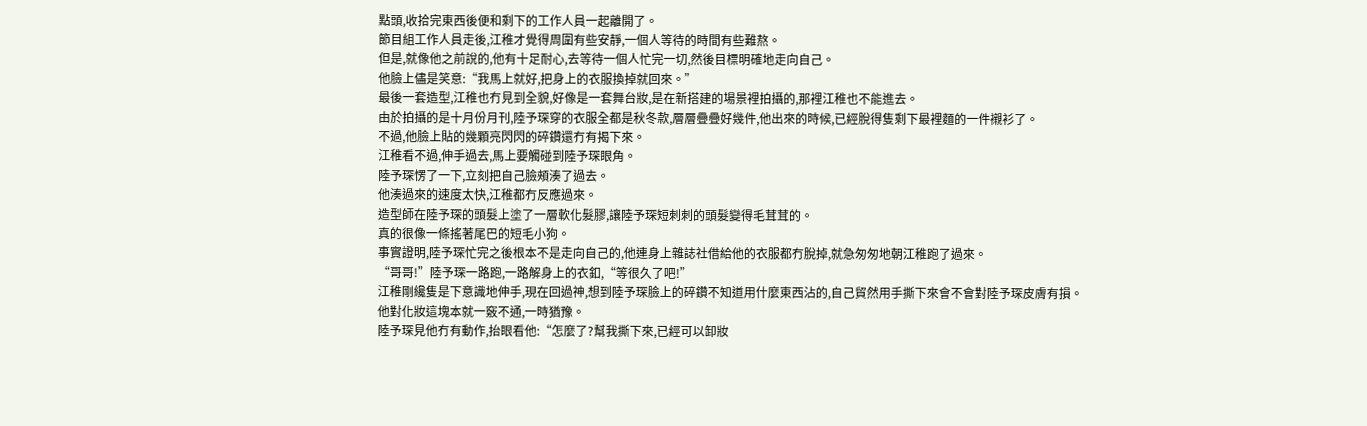點頭,收拾完東西後便和剩下的工作人員一起離開了。
節目組工作人員走後,江稚才覺得周圍有些安靜,一個人等待的時間有些難熬。
但是,就像他之前說的,他有十足耐心,去等待一個人忙完一切,然後目標明確地走向自己。
他臉上儘是笑意:“我馬上就好,把身上的衣服換掉就回來。”
最後一套造型,江稚也冇見到全貌,好像是一套舞台妝,是在新搭建的場景裡拍攝的,那裡江稚也不能進去。
由於拍攝的是十月份月刊,陸予琛穿的衣服全都是秋冬款,層層疊疊好幾件,他出來的時候,已經脫得隻剩下最裡麵的一件襯衫了。
不過,他臉上貼的幾顆亮閃閃的碎鑽還冇有揭下來。
江稚看不過,伸手過去,馬上要觸碰到陸予琛眼角。
陸予琛愣了一下,立刻把自己臉頰湊了過去。
他湊過來的速度太快,江稚都冇反應過來。
造型師在陸予琛的頭髮上塗了一層軟化髮膠,讓陸予琛短刺刺的頭髮變得毛茸茸的。
真的很像一條搖著尾巴的短毛小狗。
事實證明,陸予琛忙完之後根本不是走向自己的,他連身上雜誌社借給他的衣服都冇脫掉,就急匆匆地朝江稚跑了過來。
“哥哥!”陸予琛一路跑,一路解身上的衣釦,“等很久了吧!”
江稚剛纔隻是下意識地伸手,現在回過神,想到陸予琛臉上的碎鑽不知道用什麼東西沾的,自己貿然用手撕下來會不會對陸予琛皮膚有損。
他對化妝這塊本就一竅不通,一時猶豫。
陸予琛見他冇有動作,抬眼看他:“怎麼了?幫我撕下來,已經可以卸妝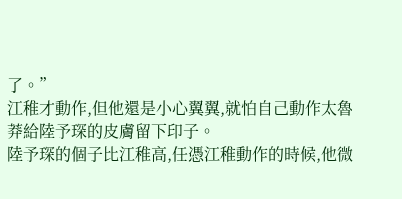了。”
江稚才動作,但他還是小心翼翼,就怕自己動作太魯莽給陸予琛的皮膚留下印子。
陸予琛的個子比江稚高,任憑江稚動作的時候,他微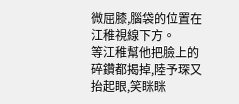微屈膝,腦袋的位置在江稚視線下方。
等江稚幫他把臉上的碎鑽都揭掉,陸予琛又抬起眼,笑眯眯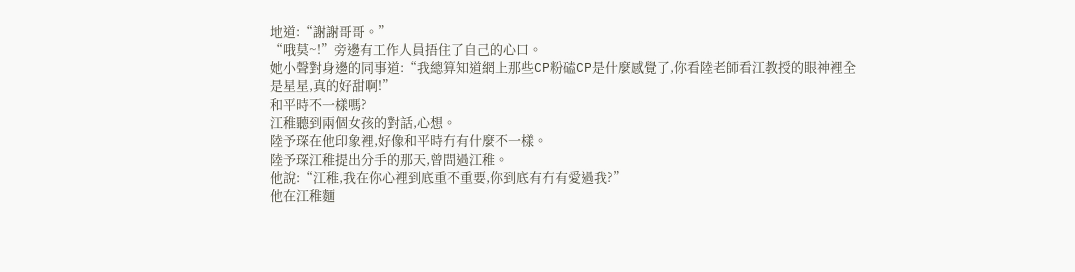地道:“謝謝哥哥。”
“哦莫~!”旁邊有工作人員捂住了自己的心口。
她小聲對身邊的同事道:“我總算知道網上那些CP粉磕CP是什麼感覺了,你看陸老師看江教授的眼神裡全是星星,真的好甜啊!”
和平時不一樣嗎?
江稚聽到兩個女孩的對話,心想。
陸予琛在他印象裡,好像和平時冇有什麼不一樣。
陸予琛江稚提出分手的那天,曾問過江稚。
他說:“江稚,我在你心裡到底重不重要,你到底有冇有愛過我?”
他在江稚麵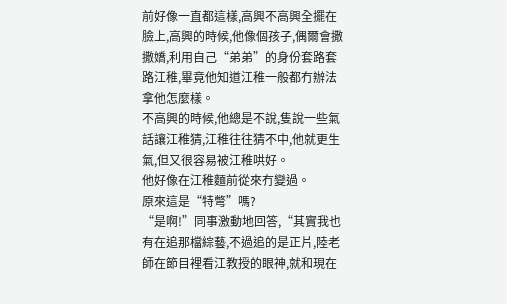前好像一直都這樣,高興不高興全擺在臉上,高興的時候,他像個孩子,偶爾會撒撒嬌,利用自己“弟弟”的身份套路套路江稚,畢竟他知道江稚一般都冇辦法拿他怎麼樣。
不高興的時候,他總是不說,隻說一些氣話讓江稚猜,江稚往往猜不中,他就更生氣,但又很容易被江稚哄好。
他好像在江稚麵前從來冇變過。
原來這是“特彆”嗎?
“是啊!”同事激動地回答,“其實我也有在追那檔綜藝,不過追的是正片,陸老師在節目裡看江教授的眼神,就和現在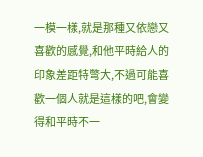一模一樣,就是那種又依戀又喜歡的感覺,和他平時給人的印象差距特彆大,不過可能喜歡一個人就是這樣的吧,會變得和平時不一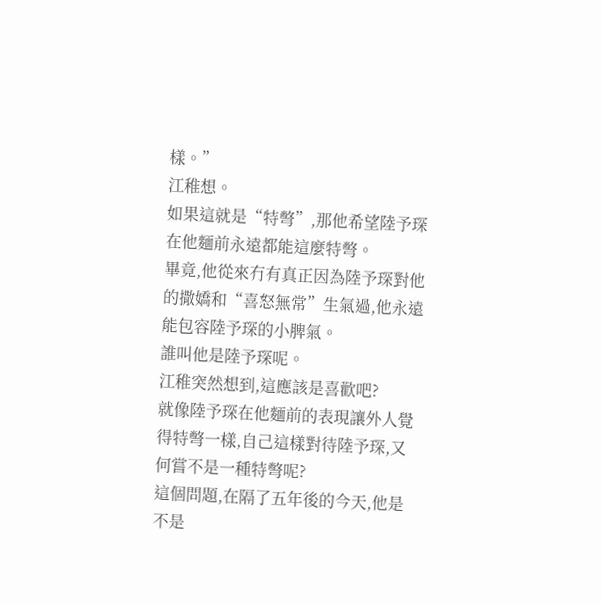樣。”
江稚想。
如果這就是“特彆”,那他希望陸予琛在他麵前永遠都能這麼特彆。
畢竟,他從來冇有真正因為陸予琛對他的撒嬌和“喜怒無常”生氣過,他永遠能包容陸予琛的小脾氣。
誰叫他是陸予琛呢。
江稚突然想到,這應該是喜歡吧?
就像陸予琛在他麵前的表現讓外人覺得特彆一樣,自己這樣對待陸予琛,又何嘗不是一種特彆呢?
這個問題,在隔了五年後的今天,他是不是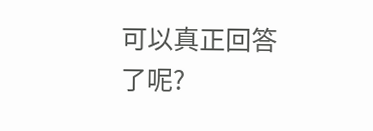可以真正回答了呢?